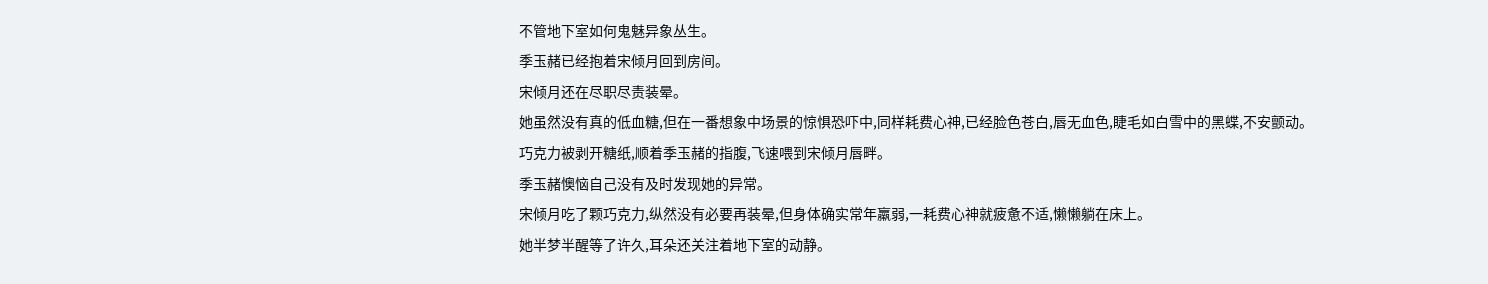不管地下室如何鬼魅异象丛生。
季玉赭已经抱着宋倾月回到房间。
宋倾月还在尽职尽责装晕。
她虽然没有真的低血糖,但在一番想象中场景的惊惧恐吓中,同样耗费心神,已经脸色苍白,唇无血色,睫毛如白雪中的黑蝶,不安颤动。
巧克力被剥开糖纸,顺着季玉赭的指腹,飞速喂到宋倾月唇畔。
季玉赭懊恼自己没有及时发现她的异常。
宋倾月吃了颗巧克力,纵然没有必要再装晕,但身体确实常年羸弱,一耗费心神就疲惫不适,懒懒躺在床上。
她半梦半醒等了许久,耳朵还关注着地下室的动静。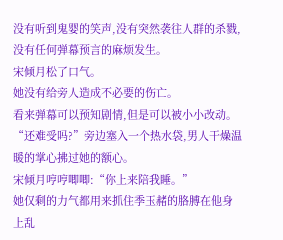没有听到鬼婴的笑声,没有突然袭往人群的杀戮,没有任何弹幕预言的麻烦发生。
宋倾月松了口气。
她没有给旁人造成不必要的伤亡。
看来弹幕可以预知剧情,但是可以被小小改动。
“还难受吗?”旁边塞入一个热水袋,男人干燥温暖的掌心拂过她的额心。
宋倾月哼哼唧唧:“你上来陪我睡。”
她仅剩的力气都用来抓住季玉赭的胳膊在他身上乱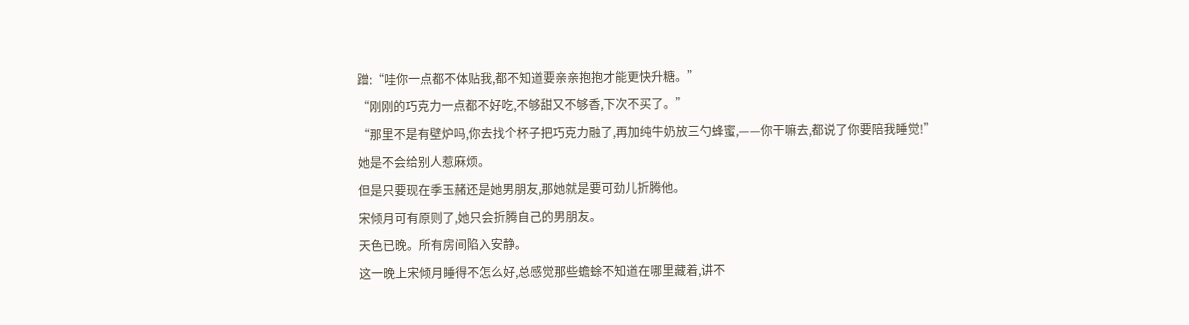蹭:“哇你一点都不体贴我,都不知道要亲亲抱抱才能更快升糖。”
“刚刚的巧克力一点都不好吃,不够甜又不够香,下次不买了。”
“那里不是有壁炉吗,你去找个杯子把巧克力融了,再加纯牛奶放三勺蜂蜜,——你干嘛去,都说了你要陪我睡觉!”
她是不会给别人惹麻烦。
但是只要现在季玉赭还是她男朋友,那她就是要可劲儿折腾他。
宋倾月可有原则了,她只会折腾自己的男朋友。
天色已晚。所有房间陷入安静。
这一晚上宋倾月睡得不怎么好,总感觉那些蟾蜍不知道在哪里藏着,讲不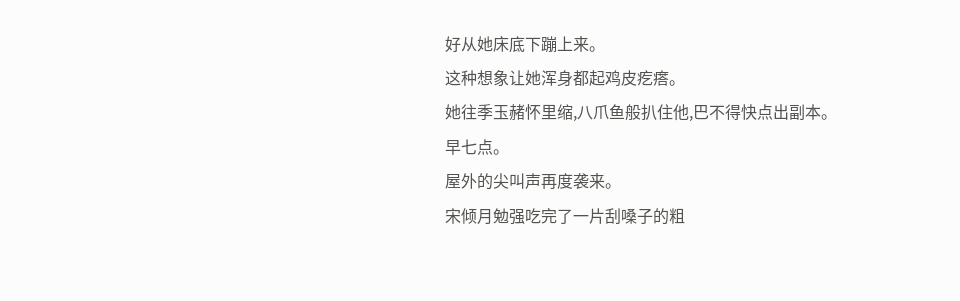好从她床底下蹦上来。
这种想象让她浑身都起鸡皮疙瘩。
她往季玉赭怀里缩,八爪鱼般扒住他,巴不得快点出副本。
早七点。
屋外的尖叫声再度袭来。
宋倾月勉强吃完了一片刮嗓子的粗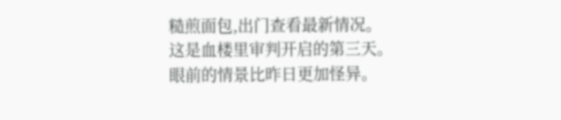糙煎面包,出门查看最新情况。
这是血楼里审判开启的第三天。
眼前的情景比昨日更加怪异。